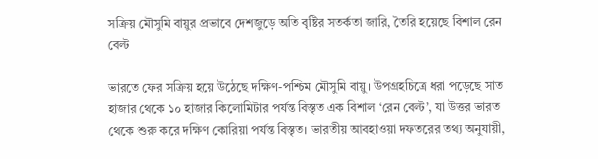সক্রিয় মৌসুমি বায়ুর প্রভাবে দেশজুড়ে অতি বৃষ্টির সতর্কতা জারি, তৈরি হয়েছে বিশাল রেন বেল্ট

ভারতে ফের সক্রিয় হয়ে উঠেছে দক্ষিণ-পশ্চিম মৌসুমি বায়ু। উপগ্রহচিত্রে ধরা পড়েছে সাত হাজার থেকে ১০ হাজার কিলোমিটার পর্যন্ত বিস্তৃত এক বিশাল ‘রেন বেল্ট’, যা উত্তর ভারত থেকে শুরু করে দক্ষিণ কোরিয়া পর্যন্ত বিস্তৃত। ভারতীয় আবহাওয়া দফতরের তথ্য অনুযায়ী,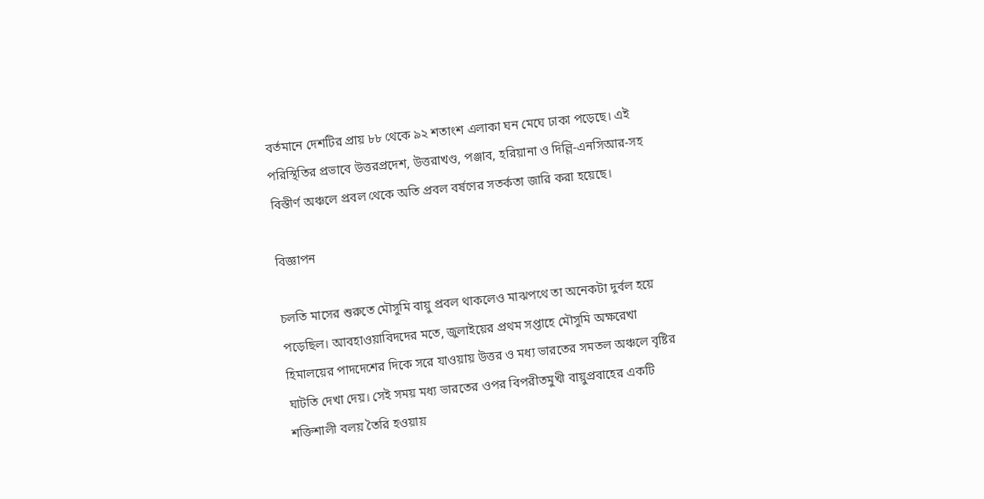বর্তমানে দেশটির প্রায় ৮৮ থেকে ৯২ শতাংশ এলাকা ঘন মেঘে ঢাকা পড়েছে। এই পরিস্থিতির প্রভাবে উত্তরপ্রদেশ, উত্তরাখণ্ড, পঞ্জাব, হরিয়ানা ও দিল্লি-এনসিআর-সহ বিস্তীর্ণ অঞ্চলে প্রবল থেকে অতি প্রবল বর্ষণের সতর্কতা জারি করা হয়েছে।

বিজ্ঞাপন

চলতি মাসের শুরুতে মৌসুমি বায়ু প্রবল থাকলেও মাঝপথে তা অনেকটা দুর্বল হয়ে পড়েছিল। আবহাওয়াবিদদের মতে, জুলাইয়ের প্রথম সপ্তাহে মৌসুমি অক্ষরেখা হিমালয়ের পাদদেশের দিকে সরে যাওয়ায় উত্তর ও মধ্য ভারতের সমতল অঞ্চলে বৃষ্টির ঘাটতি দেখা দেয়। সেই সময় মধ্য ভারতের ওপর বিপরীতমুখী বায়ুপ্রবাহের একটি শক্তিশালী বলয় তৈরি হওয়ায়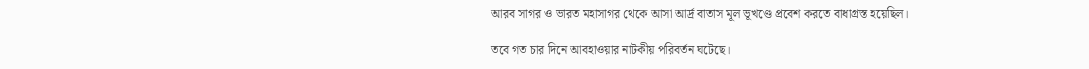আরব সাগর ও ভারত মহাসাগর থেকে আসা আর্দ্র বাতাস মূল ভূখণ্ডে প্রবেশ করতে বাধাগ্রস্ত হয়েছিল।

তবে গত চার দিনে আবহাওয়ার নাটকীয় পরিবর্তন ঘটেছে।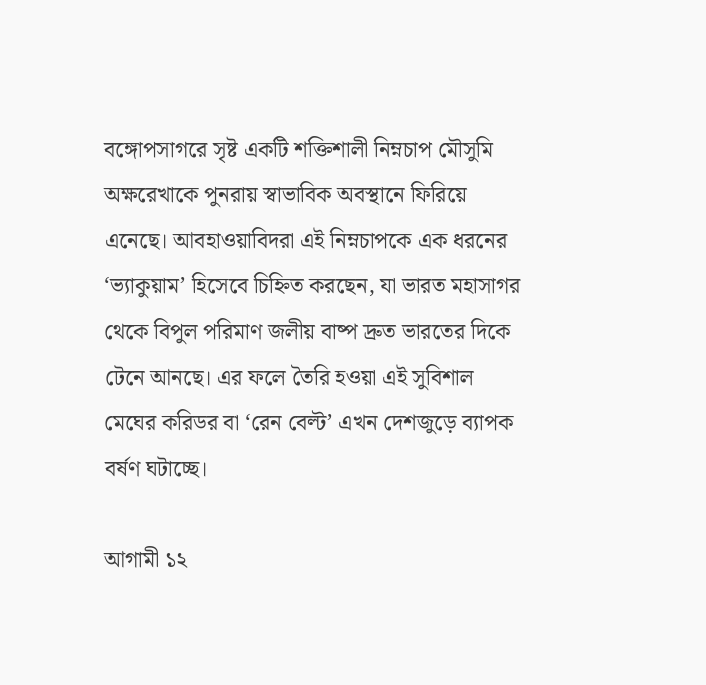বঙ্গোপসাগরে সৃষ্ট একটি শক্তিশালী নিম্নচাপ মৌসুমি অক্ষরেখাকে পুনরায় স্বাভাবিক অবস্থানে ফিরিয়ে এনেছে। আবহাওয়াবিদরা এই নিম্নচাপকে এক ধরনের ‘ভ্যাকুয়াম’ হিসেবে চিহ্নিত করছেন, যা ভারত মহাসাগর থেকে বিপুল পরিমাণ জলীয় বাষ্প দ্রুত ভারতের দিকে টেনে আনছে। এর ফলে তৈরি হওয়া এই সুবিশাল মেঘের করিডর বা ‘রেন বেল্ট’ এখন দেশজুড়ে ব্যাপক বর্ষণ ঘটাচ্ছে।

আগামী ১২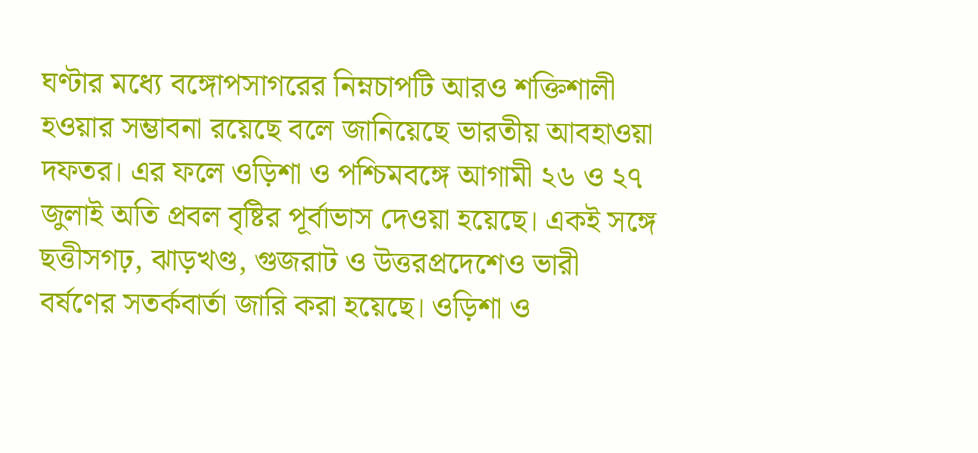ঘণ্টার মধ্যে বঙ্গোপসাগরের নিম্নচাপটি আরও শক্তিশালী হওয়ার সম্ভাবনা রয়েছে বলে জানিয়েছে ভারতীয় আবহাওয়া দফতর। এর ফলে ওড়িশা ও পশ্চিমবঙ্গে আগামী ২৬ ও ২৭ জুলাই অতি প্রবল বৃষ্টির পূর্বাভাস দেওয়া হয়েছে। একই সঙ্গে ছত্তীসগঢ়, ঝাড়খণ্ড, গুজরাট ও উত্তরপ্রদেশেও ভারী বর্ষণের সতর্কবার্তা জারি করা হয়েছে। ওড়িশা ও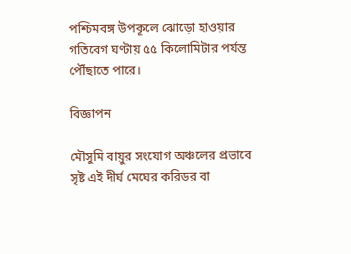পশ্চিমবঙ্গ উপকূলে ঝোড়ো হাওয়ার গতিবেগ ঘণ্টায় ৫৫ কিলোমিটার পর্যন্ত পৌঁছাতে পারে।

বিজ্ঞাপন

মৌসুমি বায়ুর সংযোগ অঞ্চলের প্রভাবে সৃষ্ট এই দীর্ঘ মেঘের করিডর বা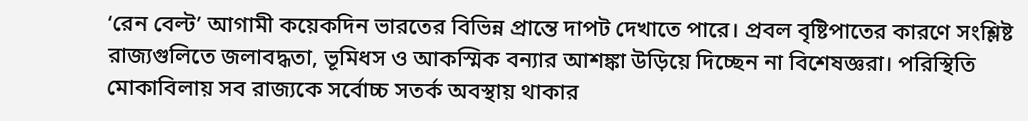‘রেন বেল্ট’ আগামী কয়েকদিন ভারতের বিভিন্ন প্রান্তে দাপট দেখাতে পারে। প্রবল বৃষ্টিপাতের কারণে সংশ্লিষ্ট রাজ্যগুলিতে জলাবদ্ধতা, ভূমিধস ও আকস্মিক বন্যার আশঙ্কা উড়িয়ে দিচ্ছেন না বিশেষজ্ঞরা। পরিস্থিতি মোকাবিলায় সব রাজ্যকে সর্বোচ্চ সতর্ক অবস্থায় থাকার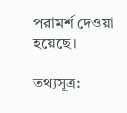পরামর্শ দেওয়া হয়েছে।

তথ্যসূত্র: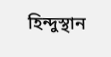হিন্দুস্থান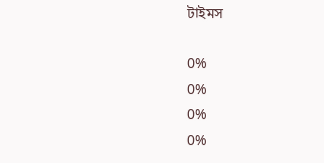টাইমস

0%
0%
0%
0%